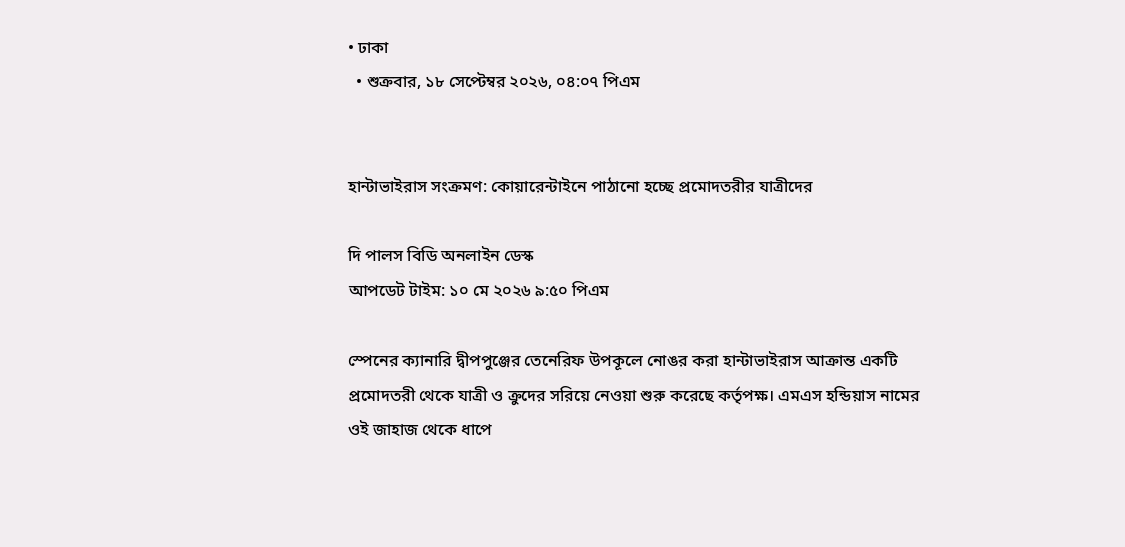• ঢাকা
  • শুক্রবার, ১৮ সেপ্টেম্বর ২০২৬, ০৪:০৭ পিএম


হান্টাভাইরাস সংক্রমণ: কোয়ারেন্টাইনে পাঠানো হচ্ছে প্রমোদতরীর যাত্রীদের

দি পালস বিডি অনলাইন ডেস্ক
আপডেট টাইম: ১০ মে ২০২৬ ৯:৫০ পিএম

স্পেনের ক্যানারি দ্বীপপুঞ্জের তেনেরিফ উপকূলে নোঙর করা হান্টাভাইরাস আক্রান্ত একটি প্রমোদতরী থেকে যাত্রী ও ক্রুদের সরিয়ে নেওয়া শুরু করেছে কর্তৃপক্ষ। এমএস হন্ডিয়াস নামের ওই জাহাজ থেকে ধাপে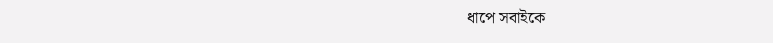ধাপে সবাইকে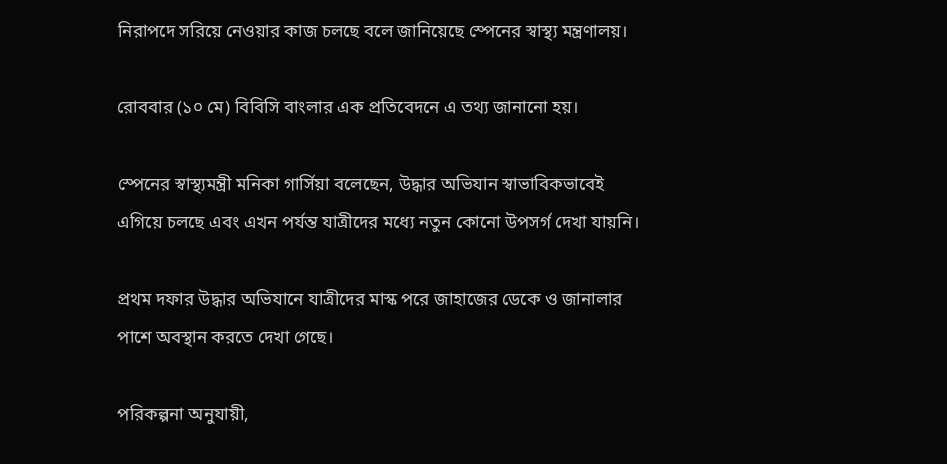নিরাপদে সরিয়ে নেওয়ার কাজ চলছে বলে জানিয়েছে স্পেনের স্বাস্থ্য মন্ত্রণালয়।

রোববার (১০ মে) বিবিসি বাংলার এক প্রতিবেদনে এ তথ্য জানানো হয়।

স্পেনের স্বাস্থ্যমন্ত্রী মনিকা গার্সিয়া বলেছেন, উদ্ধার অভিযান স্বাভাবিকভাবেই এগিয়ে চলছে এবং এখন পর্যন্ত যাত্রীদের মধ্যে নতুন কোনো উপসর্গ দেখা যায়নি।

প্রথম দফার উদ্ধার অভিযানে যাত্রীদের মাস্ক পরে জাহাজের ডেকে ও জানালার পাশে অবস্থান করতে দেখা গেছে।

পরিকল্পনা অনুযায়ী,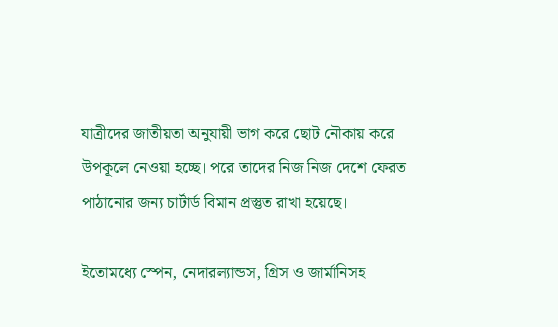যাত্রীদের জাতীয়তা অনুযায়ী ভাগ করে ছোট নৌকায় করে উপকূলে নেওয়া হচ্ছে। পরে তাদের নিজ নিজ দেশে ফেরত পাঠানোর জন্য চার্টার্ড বিমান প্রস্তুত রাখা হয়েছে।

ইতোমধ্যে স্পেন, নেদারল্যান্ডস, গ্রিস ও জার্মানিসহ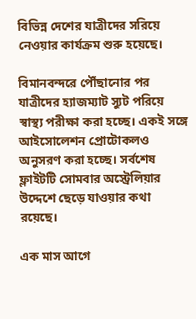বিভিন্ন দেশের যাত্রীদের সরিয়ে নেওয়ার কার্যক্রম শুরু হয়েছে।

বিমানবন্দরে পৌঁছানোর পর যাত্রীদের হ্যাজম্যাট স্যুট পরিয়ে স্বাস্থ্য পরীক্ষা করা হচ্ছে। একই সঙ্গে আইসোলেশন প্রোটোকলও অনুসরণ করা হচ্ছে। সর্বশেষ ফ্লাইটটি সোমবার অস্ট্রেলিয়ার উদ্দেশে ছেড়ে যাওয়ার কথা রয়েছে।

এক মাস আগে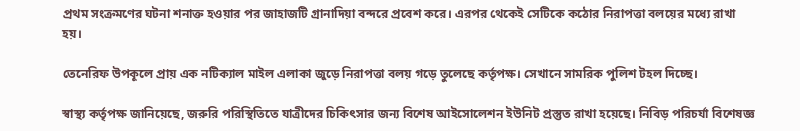প্রথম সংক্রমণের ঘটনা শনাক্ত হওয়ার পর জাহাজটি গ্রানাদিয়া বন্দরে প্রবেশ করে। এরপর থেকেই সেটিকে কঠোর নিরাপত্তা বলয়ের মধ্যে রাখা হয়।

তেনেরিফ উপকূলে প্রায় এক নটিক্যাল মাইল এলাকা জুড়ে নিরাপত্তা বলয় গড়ে তুলেছে কর্তৃপক্ষ। সেখানে সামরিক পুলিশ টহল দিচ্ছে।

স্বাস্থ্য কর্তৃপক্ষ জানিয়েছে, জরুরি পরিস্থিতিতে যাত্রীদের চিকিৎসার জন্য বিশেষ আইসোলেশন ইউনিট প্রস্তুত রাখা হয়েছে। নিবিড় পরিচর্যা বিশেষজ্ঞ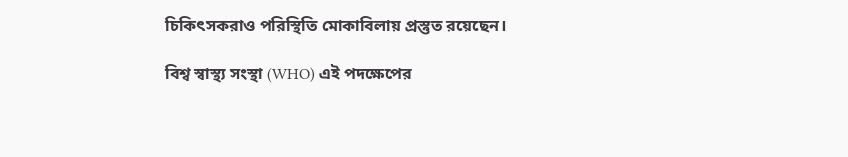চিকিৎসকরাও পরিস্থিতি মোকাবিলায় প্রস্তুত রয়েছেন।

বিশ্ব স্বাস্থ্য সংস্থা (WHO) এই পদক্ষেপের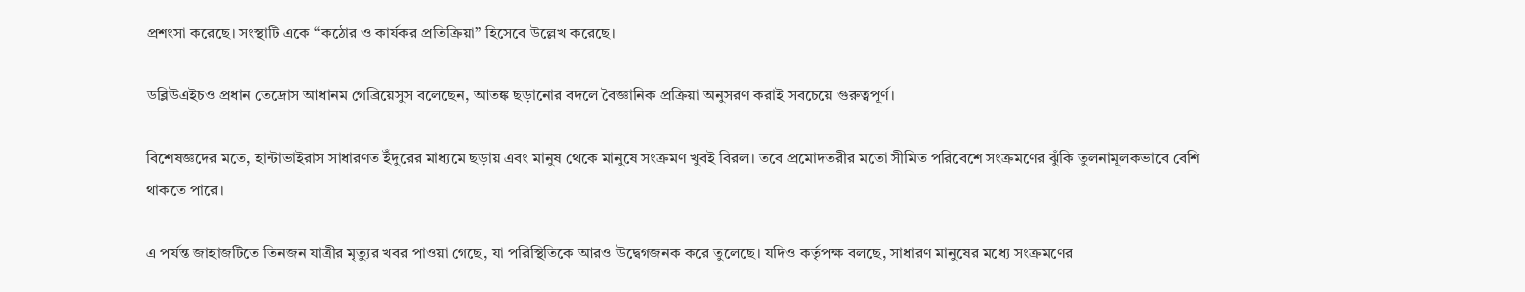প্রশংসা করেছে। সংস্থাটি একে “কঠোর ও কার্যকর প্রতিক্রিয়া” হিসেবে উল্লেখ করেছে।

ডব্লিউএইচও প্রধান তেদ্রোস আধানম গেব্রিয়েসুস বলেছেন, আতঙ্ক ছড়ানোর বদলে বৈজ্ঞানিক প্রক্রিয়া অনুসরণ করাই সবচেয়ে গুরুত্বপূর্ণ।

বিশেষজ্ঞদের মতে, হান্টাভাইরাস সাধারণত ইঁদুরের মাধ্যমে ছড়ায় এবং মানুষ থেকে মানুষে সংক্রমণ খুবই বিরল। তবে প্রমোদতরীর মতো সীমিত পরিবেশে সংক্রমণের ঝুঁকি তুলনামূলকভাবে বেশি থাকতে পারে।

এ পর্যন্ত জাহাজটিতে তিনজন যাত্রীর মৃত্যুর খবর পাওয়া গেছে, যা পরিস্থিতিকে আরও উদ্বেগজনক করে তুলেছে। যদিও কর্তৃপক্ষ বলছে, সাধারণ মানুষের মধ্যে সংক্রমণের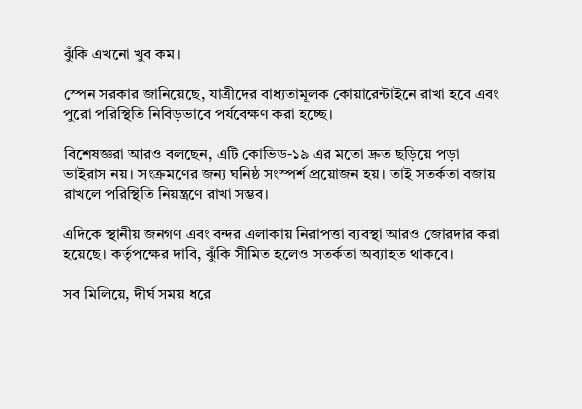ঝুঁকি এখনো খুব কম।

স্পেন সরকার জানিয়েছে, যাত্রীদের বাধ্যতামূলক কোয়ারেন্টাইনে রাখা হবে এবং পুরো পরিস্থিতি নিবিড়ভাবে পর্যবেক্ষণ করা হচ্ছে।

বিশেষজ্ঞরা আরও বলছেন, এটি কোভিড-১৯ এর মতো দ্রুত ছড়িয়ে পড়া ভাইরাস নয়। সংক্রমণের জন্য ঘনিষ্ঠ সংস্পর্শ প্রয়োজন হয়। তাই সতর্কতা বজায় রাখলে পরিস্থিতি নিয়ন্ত্রণে রাখা সম্ভব।

এদিকে স্থানীয় জনগণ এবং বন্দর এলাকায় নিরাপত্তা ব্যবস্থা আরও জোরদার করা হয়েছে। কর্তৃপক্ষের দাবি, ঝুঁকি সীমিত হলেও সতর্কতা অব্যাহত থাকবে।

সব মিলিয়ে, দীর্ঘ সময় ধরে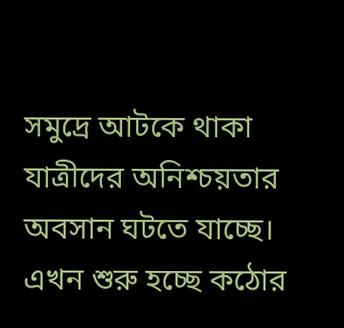সমুদ্রে আটকে থাকা যাত্রীদের অনিশ্চয়তার অবসান ঘটতে যাচ্ছে। এখন শুরু হচ্ছে কঠোর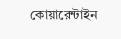কোয়ারেন্টাইন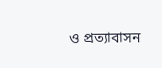ও প্রত্যাবাসন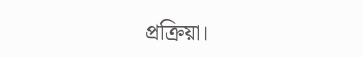প্রক্রিয়া।